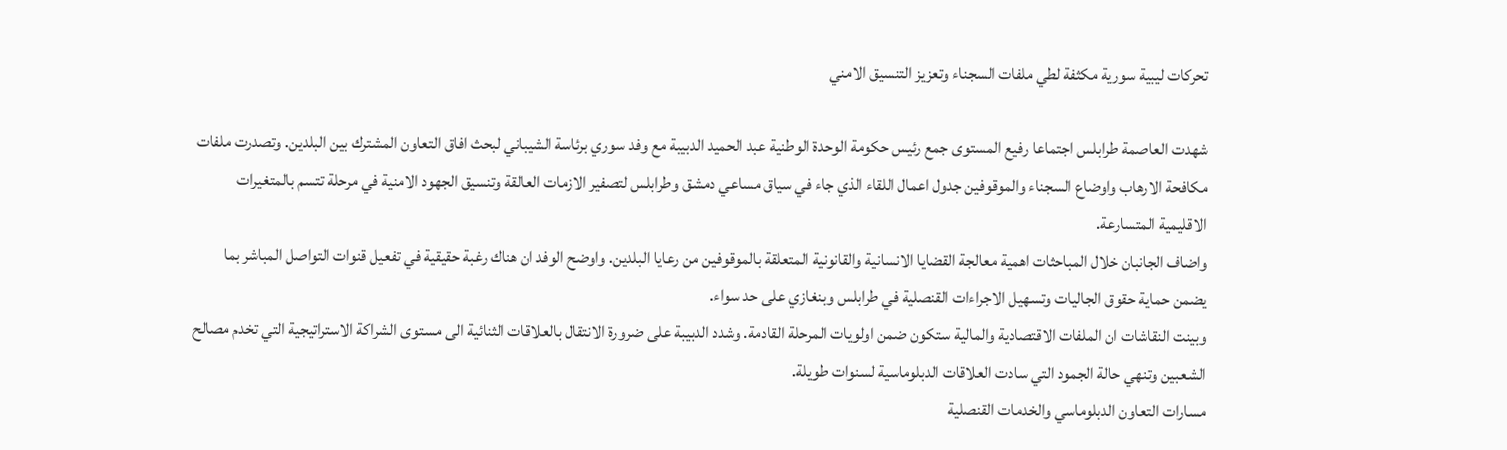تحركات ليبية سورية مكثفة لطي ملفات السجناء وتعزيز التنسيق الامني

شهدت العاصمة طرابلس اجتماعا رفيع المستوى جمع رئيس حكومة الوحدة الوطنية عبد الحميد الدبيبة مع وفد سوري برئاسة الشيباني لبحث افاق التعاون المشترك بين البلدين. وتصدرت ملفات مكافحة الارهاب واوضاع السجناء والموقوفين جدول اعمال اللقاء الذي جاء في سياق مساعي دمشق وطرابلس لتصفير الازمات العالقة وتنسيق الجهود الامنية في مرحلة تتسم بالمتغيرات الاقليمية المتسارعة.
واضاف الجانبان خلال المباحثات اهمية معالجة القضايا الانسانية والقانونية المتعلقة بالموقوفين من رعايا البلدين. واوضح الوفد ان هناك رغبة حقيقية في تفعيل قنوات التواصل المباشر بما يضمن حماية حقوق الجاليات وتسهيل الاجراءات القنصلية في طرابلس وبنغازي على حد سواء.
وبينت النقاشات ان الملفات الاقتصادية والمالية ستكون ضمن اولويات المرحلة القادمة. وشدد الدبيبة على ضرورة الانتقال بالعلاقات الثنائية الى مستوى الشراكة الاستراتيجية التي تخدم مصالح الشعبين وتنهي حالة الجمود التي سادت العلاقات الدبلوماسية لسنوات طويلة.
مسارات التعاون الدبلوماسي والخدمات القنصلية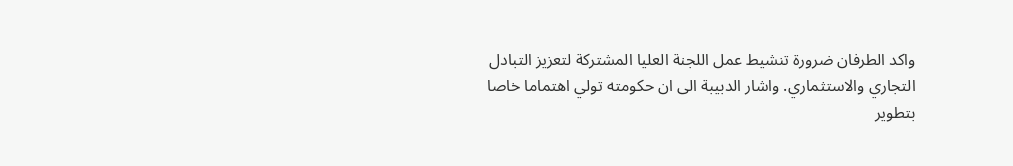واكد الطرفان ضرورة تنشيط عمل اللجنة العليا المشتركة لتعزيز التبادل التجاري والاستثماري. واشار الدبيبة الى ان حكومته تولي اهتماما خاصا بتطوير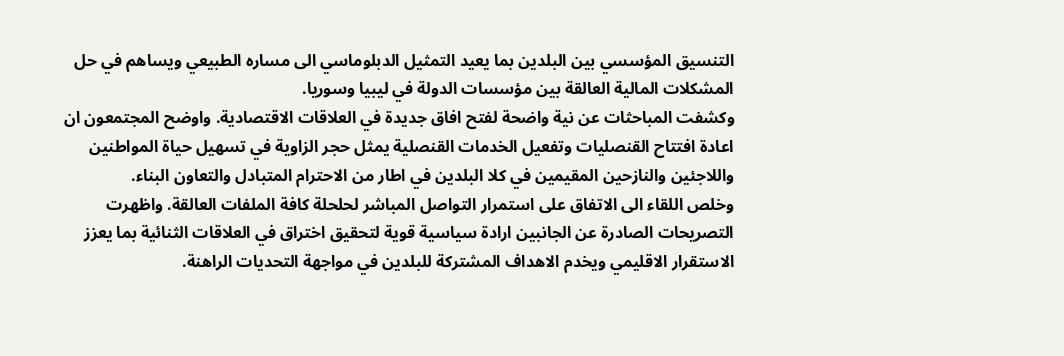التنسيق المؤسسي بين البلدين بما يعيد التمثيل الدبلوماسي الى مساره الطبيعي ويساهم في حل المشكلات المالية العالقة بين مؤسسات الدولة في ليبيا وسوريا.
وكشفت المباحثات عن نية واضحة لفتح افاق جديدة في العلاقات الاقتصادية. واوضح المجتمعون ان اعادة افتتاح القنصليات وتفعيل الخدمات القنصلية يمثل حجر الزاوية في تسهيل حياة المواطنين واللاجئين والنازحين المقيمين في كلا البلدين في اطار من الاحترام المتبادل والتعاون البناء.
وخلص اللقاء الى الاتفاق على استمرار التواصل المباشر لحلحلة كافة الملفات العالقة. واظهرت التصريحات الصادرة عن الجانبين ارادة سياسية قوية لتحقيق اختراق في العلاقات الثنائية بما يعزز الاستقرار الاقليمي ويخدم الاهداف المشتركة للبلدين في مواجهة التحديات الراهنة.